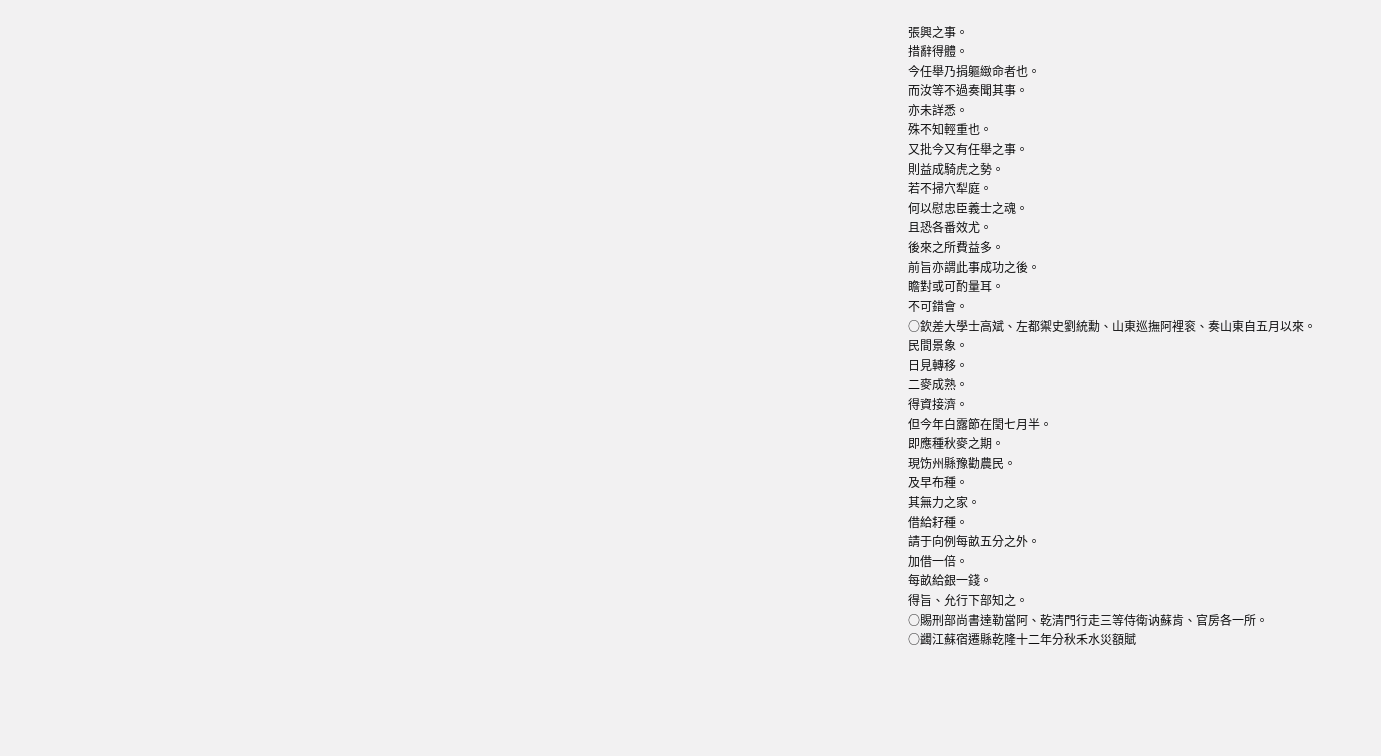張興之事。
措辭得體。
今任舉乃捐軀緻命者也。
而汝等不過奏聞其事。
亦未詳悉。
殊不知輕重也。
又批今又有任舉之事。
則益成騎虎之勢。
若不掃穴犁庭。
何以慰忠臣義士之魂。
且恐各番效尤。
後來之所費益多。
前旨亦謂此事成功之後。
瞻對或可酌量耳。
不可錯會。
○欽差大學士高斌、左都禦史劉統勳、山東巡撫阿裡衮、奏山東自五月以來。
民間景象。
日見轉移。
二麥成熟。
得資接濟。
但今年白露節在閏七月半。
即應種秋麥之期。
現饬州縣豫勸農民。
及早布種。
其無力之家。
借給耔種。
請于向例每畝五分之外。
加借一倍。
每畝給銀一錢。
得旨、允行下部知之。
○賜刑部尚書達勒當阿、乾清門行走三等侍衛讷蘇肯、官房各一所。
○蠲江蘇宿遷縣乾隆十二年分秋禾水災額賦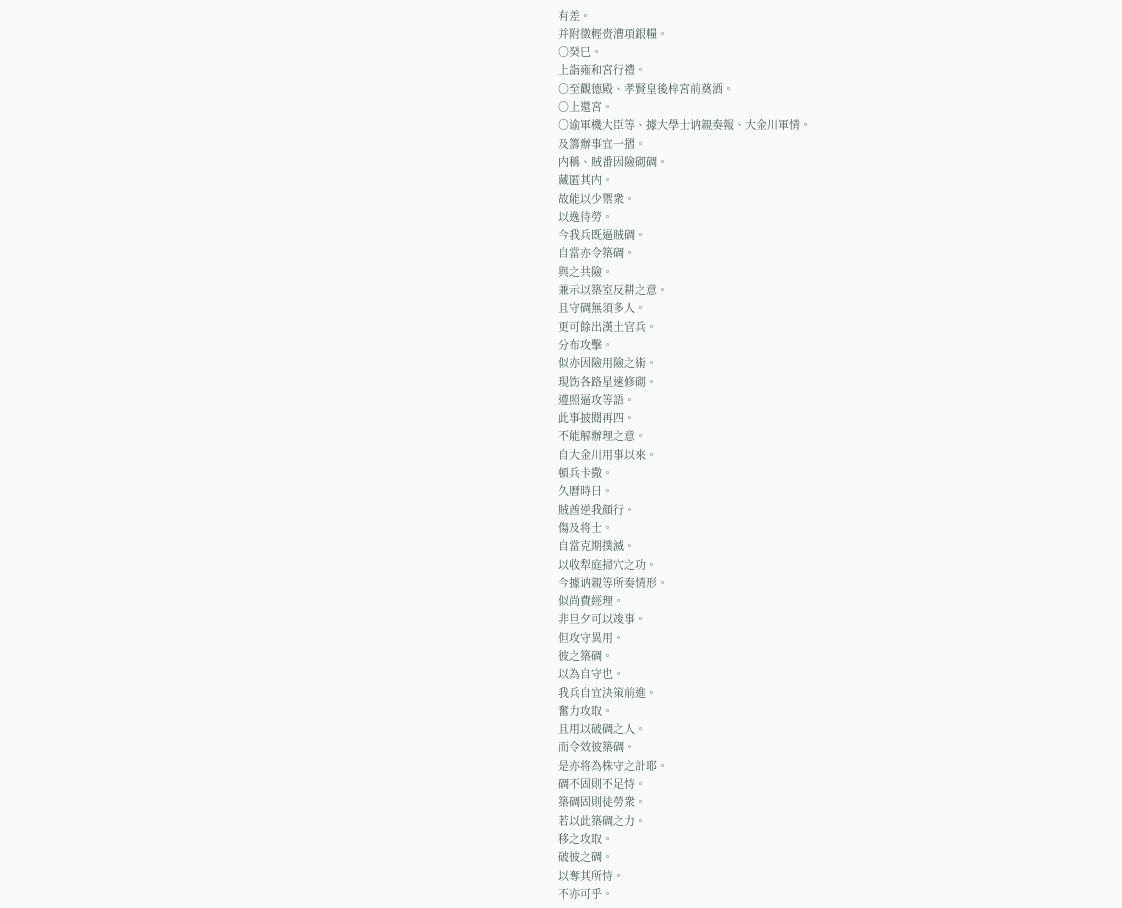有差。
并附徵輕赍漕項銀糧。
○癸巳。
上詣雍和宮行禮。
○至觀德殿、孝賢皇後梓宮前奠酒。
○上還宮。
○谕軍機大臣等、據大學士讷親奏報、大金川軍情。
及籌辦事宜一摺。
内稱、賊番因險砌碉。
藏匿其内。
故能以少禦衆。
以逸待勞。
今我兵既逼賊碉。
自當亦令築碉。
與之共險。
兼示以築室反耕之意。
且守碉無須多人。
更可餘出漢土官兵。
分布攻擊。
似亦因險用險之術。
現饬各路星速修砌。
遵照逼攻等語。
此事披閱再四。
不能解辦理之意。
自大金川用事以來。
頓兵卡撒。
久曆時日。
賊酋逆我顔行。
傷及将士。
自當克期撲滅。
以收犁庭掃穴之功。
今據讷親等所奏情形。
似尚費經理。
非旦夕可以竣事。
但攻守異用。
彼之築碉。
以為自守也。
我兵自宜決策前進。
奮力攻取。
且用以破碉之人。
而令效彼築碉。
是亦将為株守之計耶。
碉不固則不足恃。
築碉固則徒勞衆。
若以此築碉之力。
移之攻取。
破彼之碉。
以奪其所恃。
不亦可乎。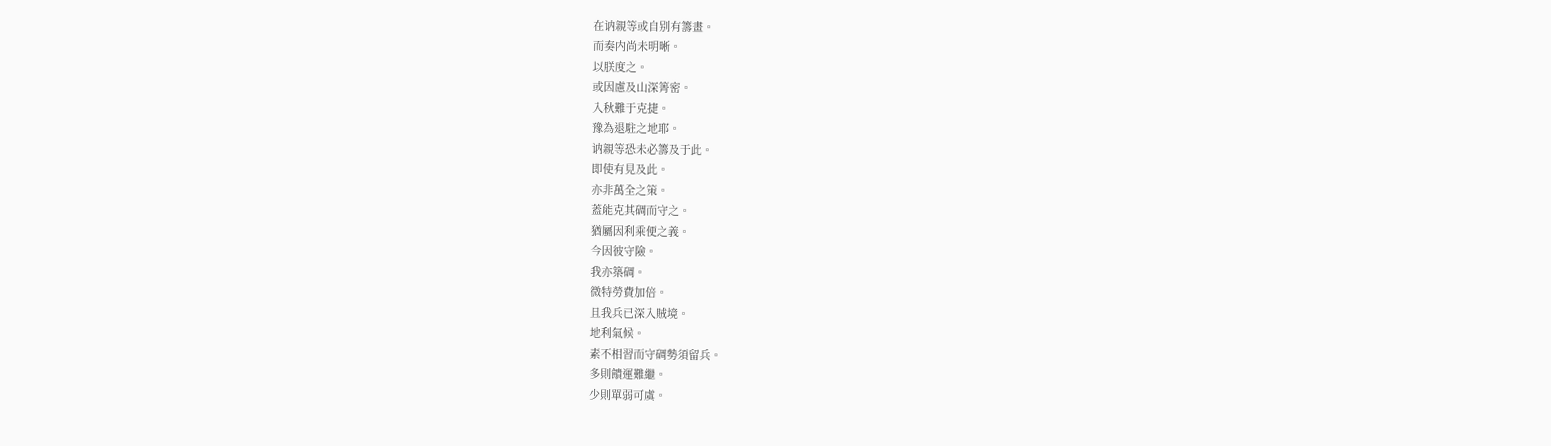在讷親等或自别有籌畫。
而奏内尚未明晰。
以朕度之。
或因慮及山深箐密。
入秋難于克捷。
豫為退駐之地耶。
讷親等恐未必籌及于此。
即使有見及此。
亦非萬全之策。
蓋能克其碉而守之。
猶屬因利乘便之義。
今因彼守險。
我亦築碉。
微特勞費加倍。
且我兵已深入賊境。
地利氣候。
素不相習而守碉勢須留兵。
多則饋運難繼。
少則單弱可虞。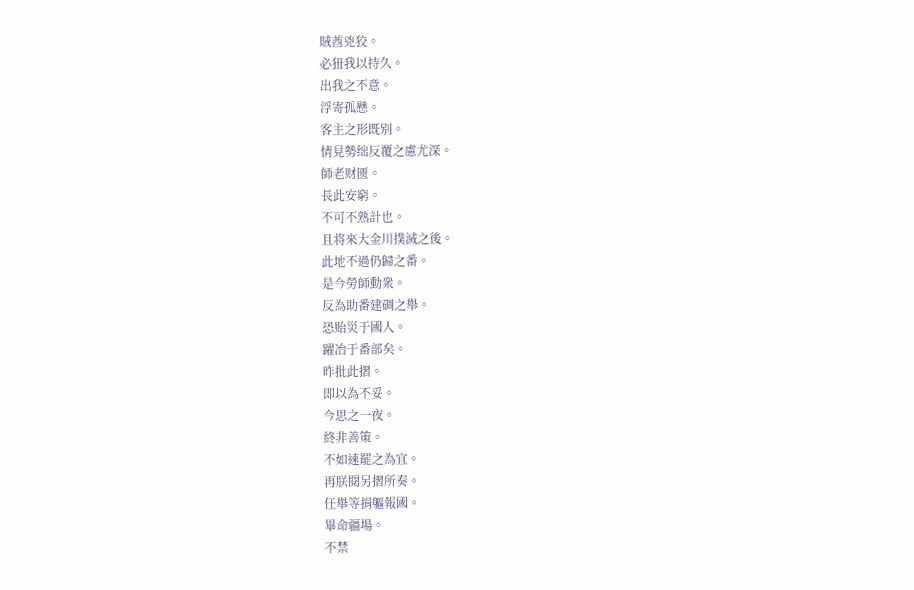賊酋兇狡。
必狃我以持久。
出我之不意。
浮寄孤懸。
客主之形既别。
情見勢绌反覆之慮尤深。
師老财匮。
長此安窮。
不可不熟計也。
且将來大金川撲滅之後。
此地不過仍歸之番。
是今勞師動衆。
反為助番建碉之舉。
恐贻災于國人。
躍冶于番部矣。
昨批此摺。
即以為不妥。
今思之一夜。
終非善策。
不如速罷之為宜。
再朕閱另摺所奏。
任舉等捐軀報國。
畢命疆場。
不禁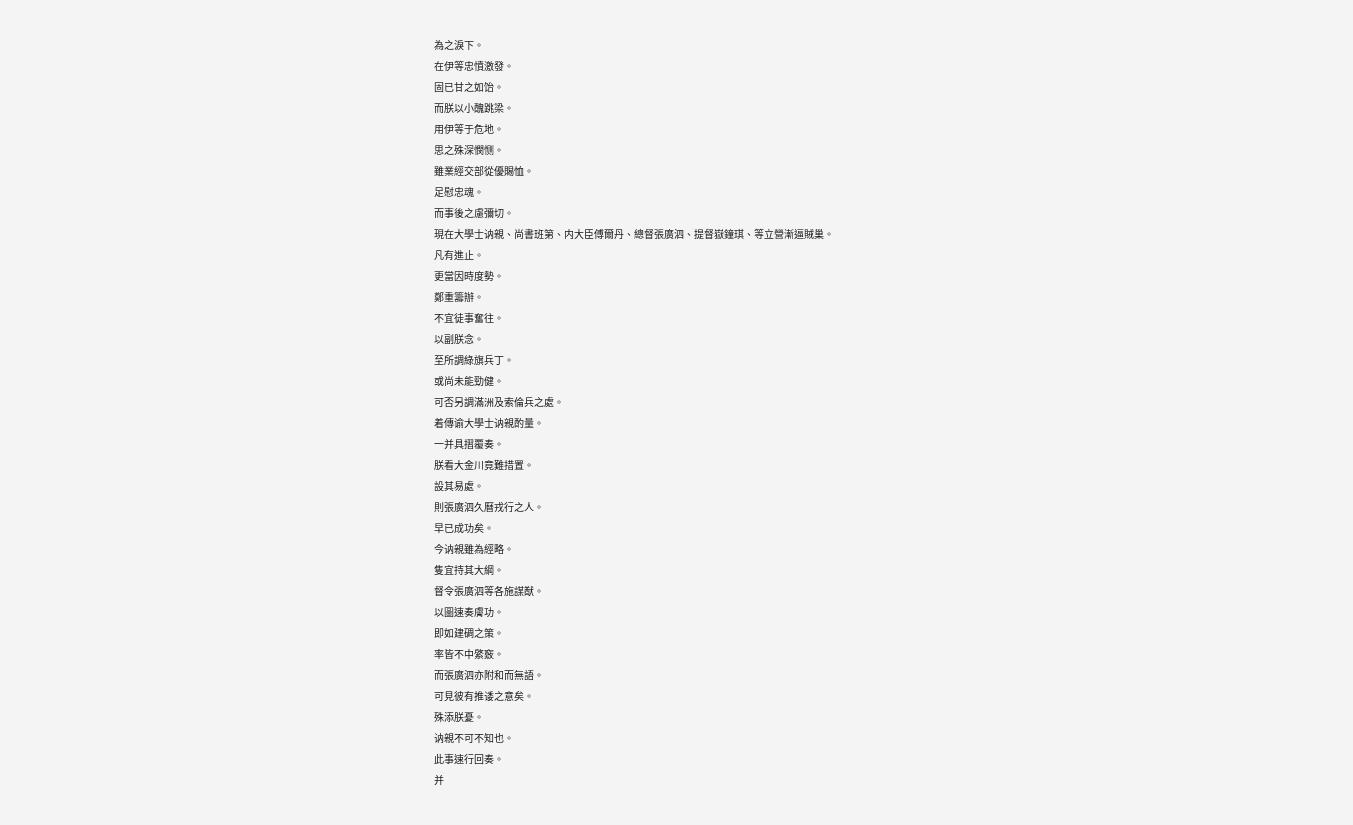為之淚下。
在伊等忠憤激發。
固已甘之如饴。
而朕以小醜跳梁。
用伊等于危地。
思之殊深憫恻。
雖業經交部從優賜恤。
足慰忠魂。
而事後之慮彌切。
現在大學士讷親、尚書班第、内大臣傅爾丹、總督張廣泗、提督嶽鐘琪、等立營漸逼賊巢。
凡有進止。
更當因時度勢。
鄭重籌辦。
不宜徒事奮往。
以副朕念。
至所調綠旗兵丁。
或尚未能勁健。
可否另調滿洲及索倫兵之處。
着傳谕大學士讷親酌量。
一并具摺覆奏。
朕看大金川竟難措置。
設其易處。
則張廣泗久曆戎行之人。
早已成功矣。
今讷親雖為經略。
隻宜持其大綱。
督令張廣泗等各施謀猷。
以圖速奏膚功。
即如建碉之策。
率皆不中綮竅。
而張廣泗亦附和而無語。
可見彼有推诿之意矣。
殊添朕憂。
讷親不可不知也。
此事速行回奏。
并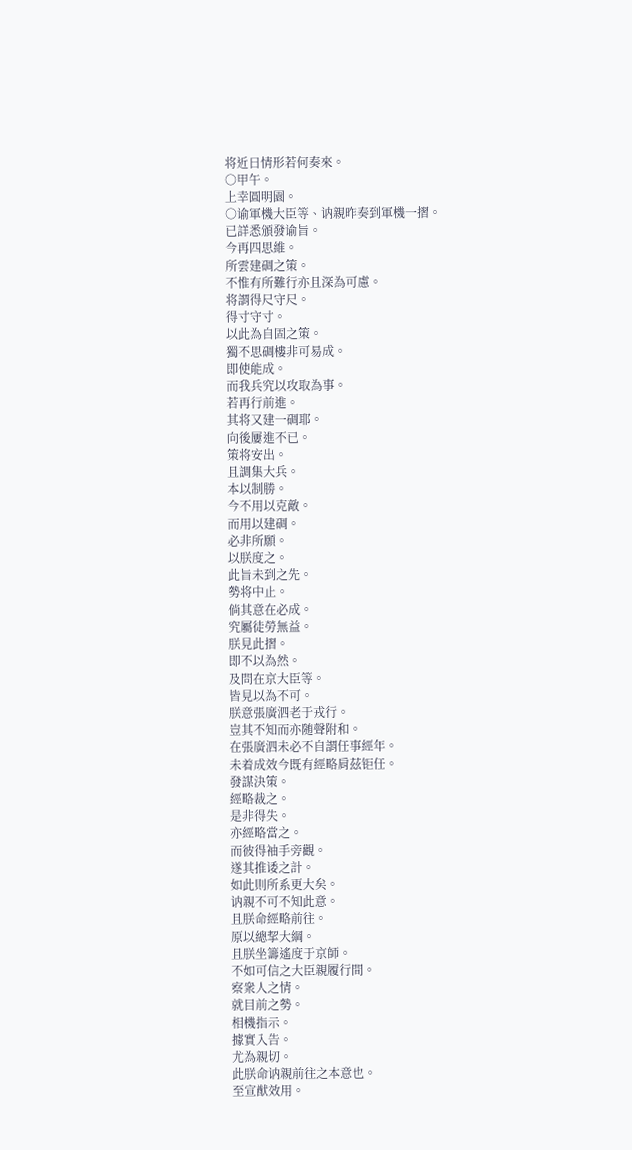将近日情形若何奏來。
○甲午。
上幸圓明園。
○谕軍機大臣等、讷親昨奏到軍機一摺。
已詳悉頒發谕旨。
今再四思維。
所雲建碉之策。
不惟有所難行亦且深為可慮。
将謂得尺守尺。
得寸守寸。
以此為自固之策。
獨不思碉樓非可易成。
即使能成。
而我兵究以攻取為事。
若再行前進。
其将又建一碉耶。
向後屢進不已。
策将安出。
且調集大兵。
本以制勝。
今不用以克敵。
而用以建碉。
必非所願。
以朕度之。
此旨未到之先。
勢将中止。
倘其意在必成。
究屬徒勞無益。
朕見此摺。
即不以為然。
及問在京大臣等。
皆見以為不可。
朕意張廣泗老于戎行。
豈其不知而亦随聲附和。
在張廣泗未必不自謂任事經年。
未着成效今既有經略肩茲钜任。
發謀決策。
經略裁之。
是非得失。
亦經略當之。
而彼得袖手旁觀。
遂其推诿之計。
如此則所系更大矣。
讷親不可不知此意。
且朕命經略前往。
原以總挈大綱。
且朕坐籌遙度于京師。
不如可信之大臣親履行間。
察衆人之情。
就目前之勢。
相機指示。
據實入告。
尤為親切。
此朕命讷親前往之本意也。
至宣猷效用。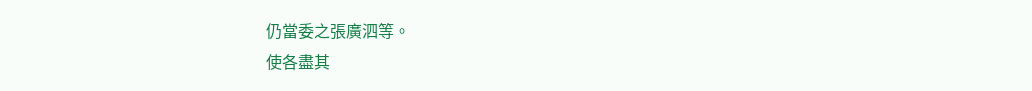仍當委之張廣泗等。
使各盡其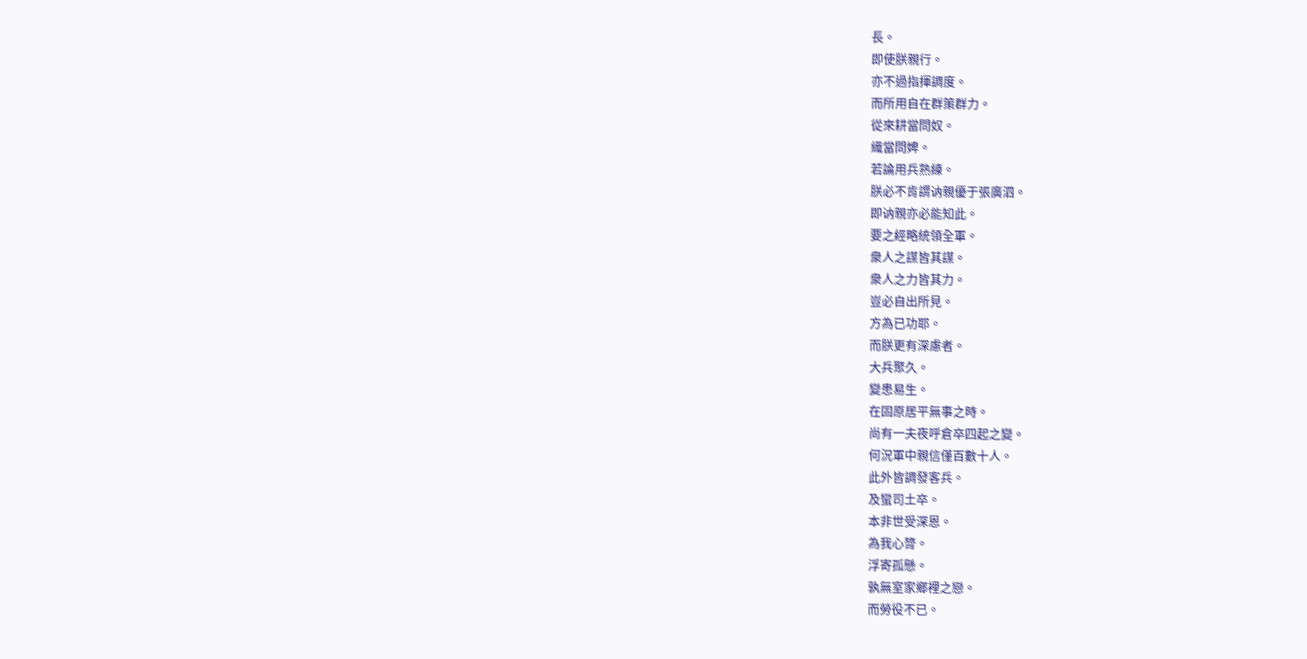長。
即使朕親行。
亦不過指揮調度。
而所用自在群策群力。
從來耕當問奴。
織當問婢。
若論用兵熟練。
朕必不肯謂讷親優于張廣泗。
即讷親亦必能知此。
要之經略統領全軍。
衆人之謀皆其謀。
衆人之力皆其力。
豈必自出所見。
方為已功耶。
而朕更有深慮者。
大兵聚久。
變患易生。
在固原居平無事之時。
尚有一夫夜呼倉卒四起之變。
何況軍中親信僅百數十人。
此外皆調發客兵。
及蠻司土卒。
本非世受深恩。
為我心膂。
浮寄孤懸。
孰無室家鄉裡之戀。
而勞役不已。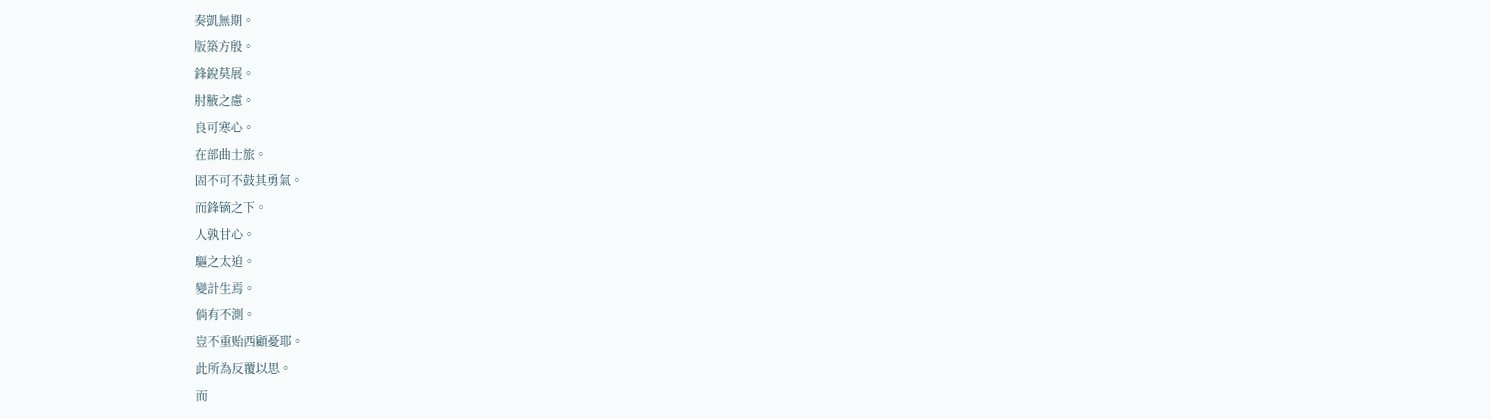奏凱無期。
版築方殷。
鋒銳莫展。
肘腋之慮。
良可寒心。
在部曲士旅。
固不可不鼓其勇氣。
而鋒镝之下。
人孰甘心。
驅之太迫。
變計生焉。
倘有不測。
豈不重贻西顧憂耶。
此所為反覆以思。
而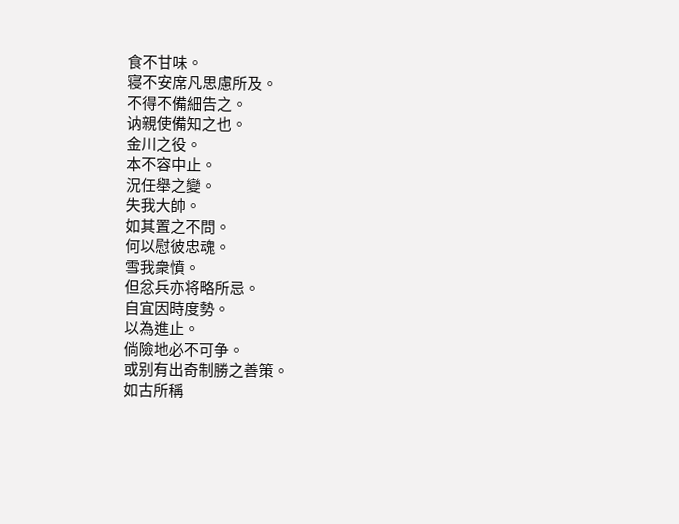食不甘味。
寝不安席凡思慮所及。
不得不備細告之。
讷親使備知之也。
金川之役。
本不容中止。
況任舉之變。
失我大帥。
如其置之不問。
何以慰彼忠魂。
雪我衆憤。
但忿兵亦将略所忌。
自宜因時度勢。
以為進止。
倘險地必不可争。
或别有出奇制勝之善策。
如古所稱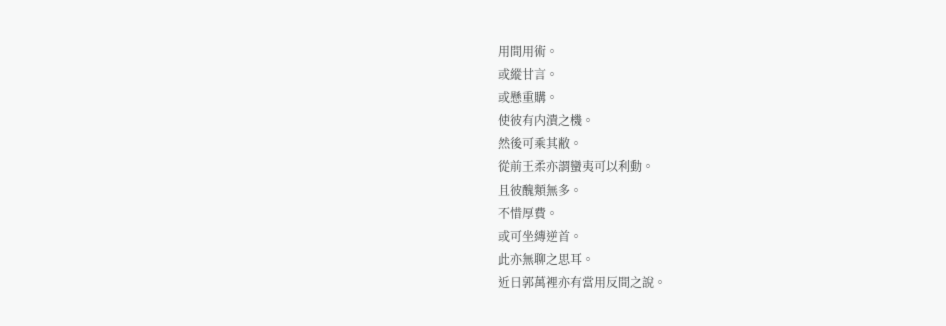用間用術。
或縱甘言。
或懸重購。
使彼有内潰之機。
然後可乘其敝。
從前王柔亦謂蠻夷可以利動。
且彼醜類無多。
不惜厚費。
或可坐縳逆首。
此亦無聊之思耳。
近日郭萬裡亦有當用反間之說。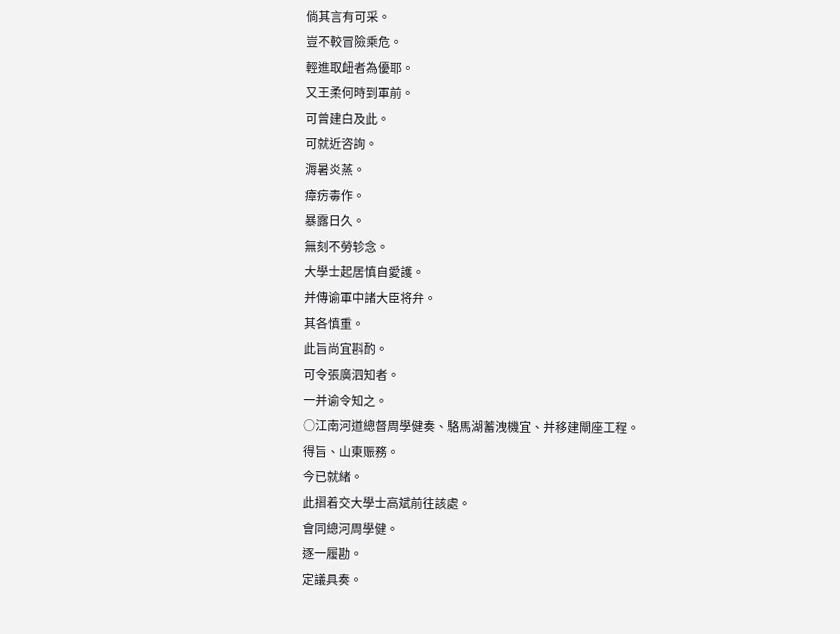倘其言有可采。
豈不較冒險乘危。
輕進取衄者為優耶。
又王柔何時到軍前。
可曾建白及此。
可就近咨詢。
溽暑炎蒸。
瘴疠毒作。
暴露日久。
無刻不勞轸念。
大學士起居慎自愛護。
并傳谕軍中諸大臣将弁。
其各慎重。
此旨尚宜斟酌。
可令張廣泗知者。
一并谕令知之。
○江南河道總督周學健奏、駱馬湖蓄洩機宜、并移建閘座工程。
得旨、山東赈務。
今已就緒。
此摺着交大學士高斌前往該處。
會同總河周學健。
逐一履勘。
定議具奏。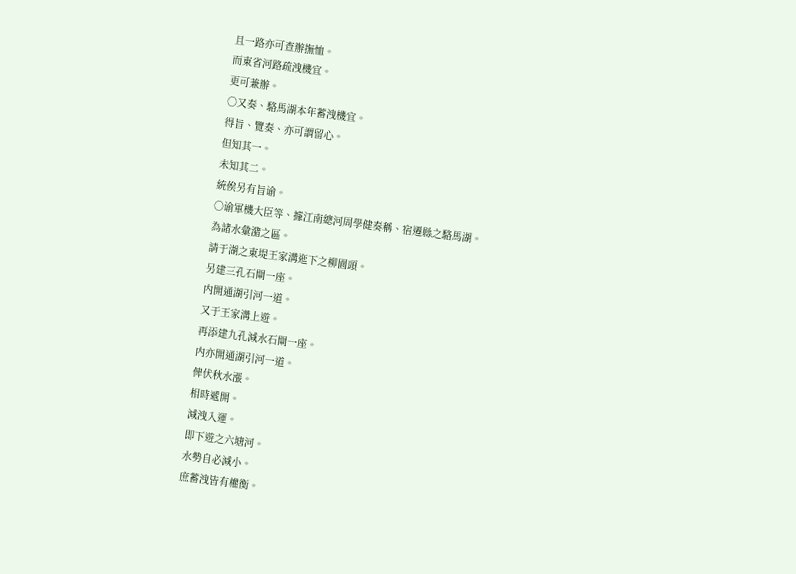且一路亦可查辦撫恤。
而東省河路疏洩機宜。
更可兼辦。
○又奏、駱馬湖本年蓄洩機宜。
得旨、覽奏、亦可謂留心。
但知其一。
未知其二。
統俟另有旨谕。
○谕軍機大臣等、據江南總河周學健奏稱、宿遷縣之駱馬湖。
為諸水彙潴之區。
請于湖之東堤王家溝迤下之柳園頭。
另建三孔石閘一座。
内開通湖引河一道。
又于王家溝上遊。
再添建九孔減水石閘一座。
内亦開通湖引河一道。
俾伏秋水漲。
相時遞開。
減洩入運。
即下遊之六塘河。
水勢自必減小。
庶蓄洩皆有權衡。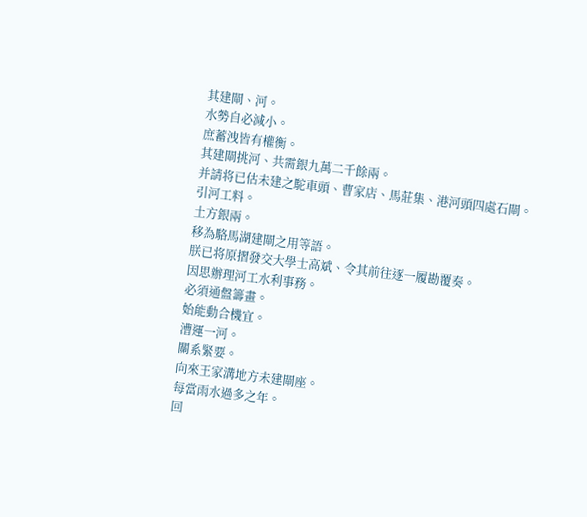其建閘、河。
水勢自必減小。
庶蓄洩皆有權衡。
其建閘挑河、共需銀九萬二千餘兩。
并請将已估未建之駝車頭、曹家店、馬莊集、港河頭四處石閘。
引河工料。
土方銀兩。
移為駱馬湖建閘之用等語。
朕已将原摺發交大學士高斌、令其前往逐一履勘覆奏。
因思辦理河工水利事務。
必須通盤籌畫。
始能動合機宜。
漕運一河。
關系緊要。
向來王家溝地方未建閘座。
每當雨水過多之年。
回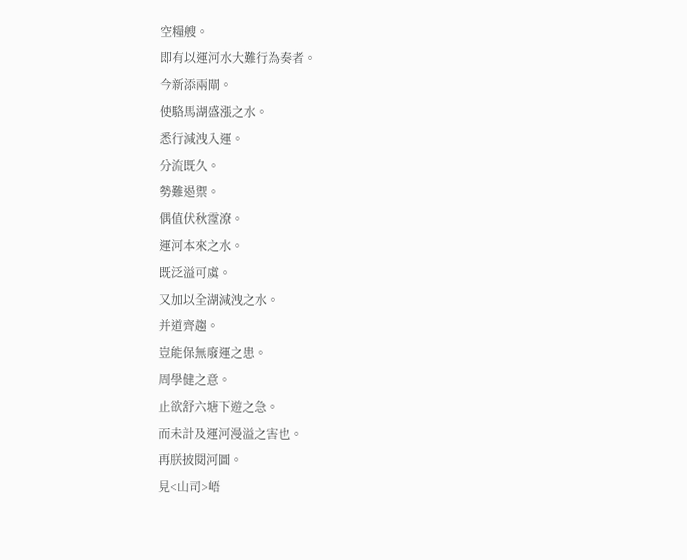空糧艘。
即有以運河水大難行為奏者。
今新添兩閘。
使駱馬湖盛漲之水。
悉行減洩入運。
分流既久。
勢難遏禦。
偶值伏秋霪潦。
運河本來之水。
既泛溢可虞。
又加以全湖減洩之水。
并道齊趨。
豈能保無廢運之患。
周學健之意。
止欲舒六塘下遊之急。
而未計及運河漫溢之害也。
再朕披閱河圖。
見<山司>峿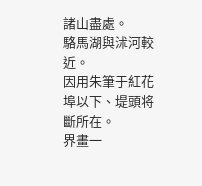諸山盡處。
駱馬湖與沭河較近。
因用朱筆于紅花埠以下、堤頭将斷所在。
界畫一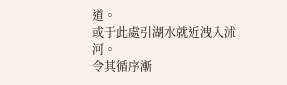道。
或于此處引湖水就近洩入沭河。
令其循序漸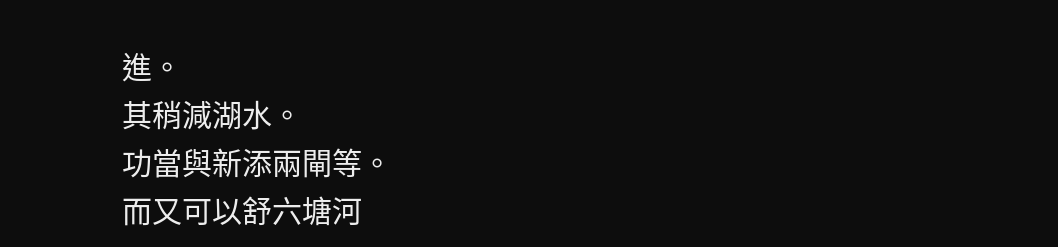進。
其稍減湖水。
功當與新添兩閘等。
而又可以舒六塘河